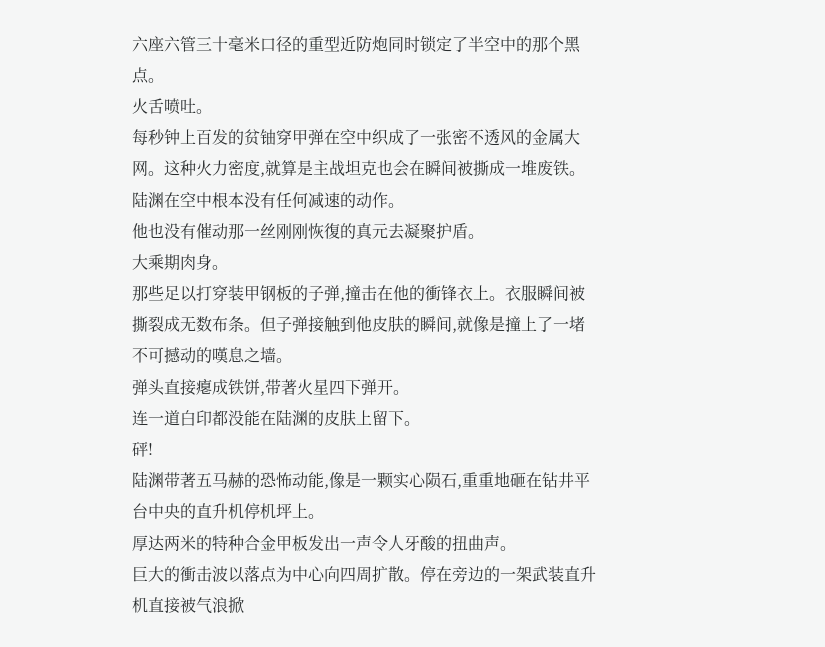六座六管三十毫米口径的重型近防炮同时锁定了半空中的那个黑点。
火舌喷吐。
每秒钟上百发的贫铀穿甲弹在空中织成了一张密不透风的金属大网。这种火力密度,就算是主战坦克也会在瞬间被撕成一堆废铁。
陆渊在空中根本没有任何减速的动作。
他也没有催动那一丝刚刚恢復的真元去凝聚护盾。
大乘期肉身。
那些足以打穿装甲钢板的子弹,撞击在他的衝锋衣上。衣服瞬间被撕裂成无数布条。但子弹接触到他皮肤的瞬间,就像是撞上了一堵不可撼动的嘆息之墙。
弹头直接瘪成铁饼,带著火星四下弹开。
连一道白印都没能在陆渊的皮肤上留下。
砰!
陆渊带著五马赫的恐怖动能,像是一颗实心陨石,重重地砸在钻井平台中央的直升机停机坪上。
厚达两米的特种合金甲板发出一声令人牙酸的扭曲声。
巨大的衝击波以落点为中心向四周扩散。停在旁边的一架武装直升机直接被气浪掀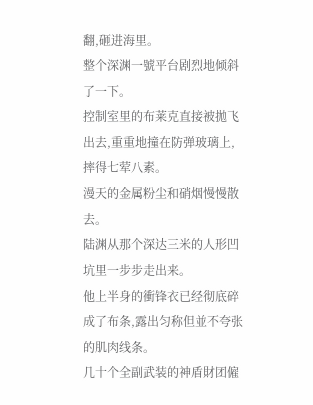翻,砸进海里。
整个深渊一號平台剧烈地倾斜了一下。
控制室里的布莱克直接被拋飞出去,重重地撞在防弹玻璃上,摔得七荤八素。
漫天的金属粉尘和硝烟慢慢散去。
陆渊从那个深达三米的人形凹坑里一步步走出来。
他上半身的衝锋衣已经彻底碎成了布条,露出匀称但並不夸张的肌肉线条。
几十个全副武装的神盾財团僱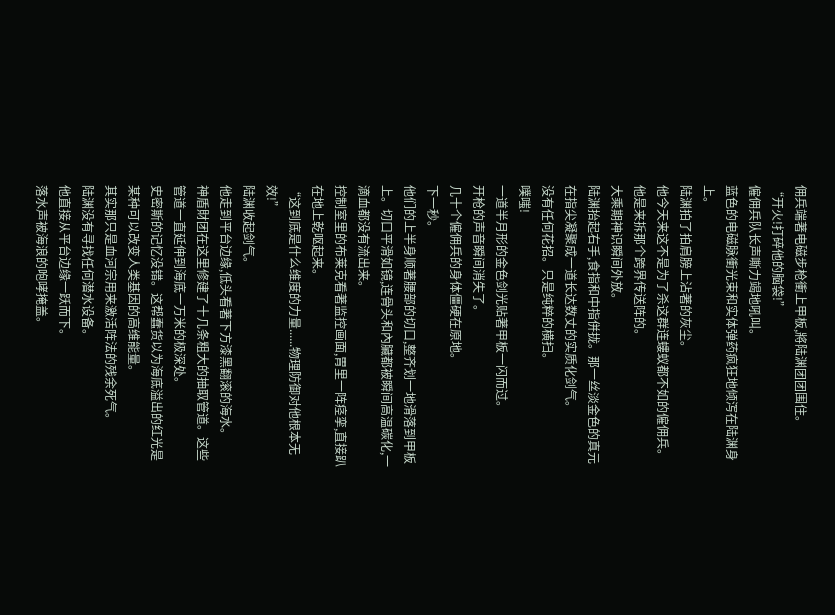佣兵端著电磁步枪衝上甲板,將陆渊团团围住。
“开火!打碎他的脑袋!”
僱佣兵队长声嘶力竭地吼叫。
蓝色的电磁脉衝光束和实体弹药疯狂地倾泻在陆渊身上。
陆渊拍了拍肩膀上沾著的灰尘。
他今天来这不是为了杀这群连螻蚁都不如的僱佣兵。他是来拆那个跨界传送阵的。
大乘期神识瞬间外放。
陆渊抬起右手,食指和中指併拢。那一丝淡金色的真元在指尖凝聚成一道长达数丈的实质化剑气。
没有任何花招。只是纯粹的横扫。
噗嗤!
一道半月形的金色剑光贴著甲板一闪而过。
开枪的声音瞬间消失了。
几十个僱佣兵的身体僵硬在原地。
下一秒。
他们的上半身顺著腰部的切口,整齐划一地滑落到甲板上。切口平滑如镜,连骨头和內臟都被瞬间高温碳化,一滴血都没有流出来。
控制室里的布莱克看著监控画面,胃里一阵痉挛,直接趴在地上乾呕起来。
“这到底是什么维度的力量......物理防御对他根本无效!”
陆渊收起剑气。
他走到平台边缘,低头看著下方漆黑翻滚的海水。
神盾財团在这里修建了十几条粗大的抽取管道。这些管道一直延伸到海底一万米的极深处。
史密斯的记忆没错。这帮蠢货以为海底溢出的红光是某种可以改变人类基因的高维能量。
其实那只是血河宗用来激活阵法的残余死气。
陆渊没有寻找任何潜水设备。
他直接从平台边缘一跃而下。
落水声被海浪的咆哮掩盖。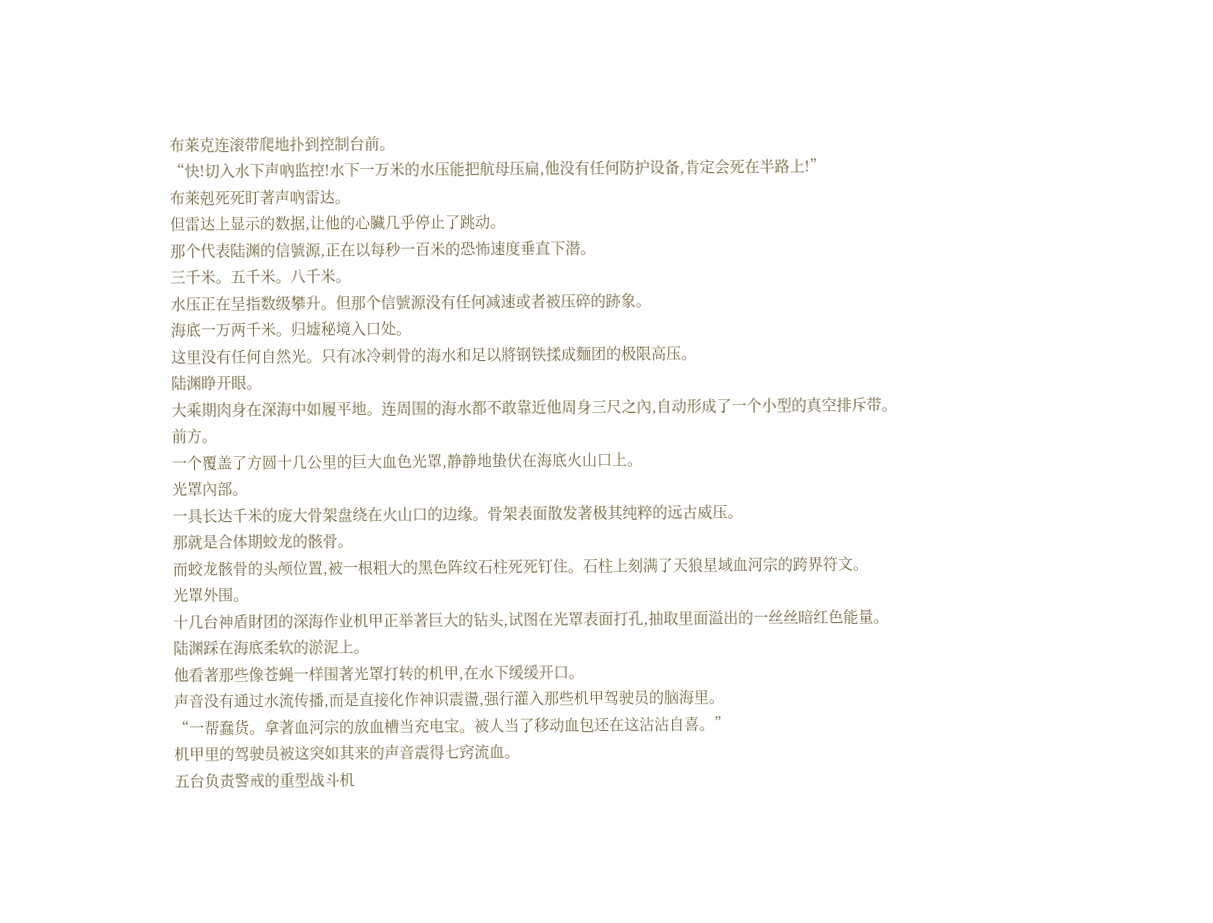布莱克连滚带爬地扑到控制台前。
“快!切入水下声吶监控!水下一万米的水压能把航母压扁,他没有任何防护设备,肯定会死在半路上!”
布莱剋死死盯著声吶雷达。
但雷达上显示的数据,让他的心臟几乎停止了跳动。
那个代表陆渊的信號源,正在以每秒一百米的恐怖速度垂直下潜。
三千米。五千米。八千米。
水压正在呈指数级攀升。但那个信號源没有任何减速或者被压碎的跡象。
海底一万两千米。归墟秘境入口处。
这里没有任何自然光。只有冰冷刺骨的海水和足以將钢铁揉成麵团的极限高压。
陆渊睁开眼。
大乘期肉身在深海中如履平地。连周围的海水都不敢靠近他周身三尺之內,自动形成了一个小型的真空排斥带。
前方。
一个覆盖了方圆十几公里的巨大血色光罩,静静地蛰伏在海底火山口上。
光罩內部。
一具长达千米的庞大骨架盘绕在火山口的边缘。骨架表面散发著极其纯粹的远古威压。
那就是合体期蛟龙的骸骨。
而蛟龙骸骨的头颅位置,被一根粗大的黑色阵纹石柱死死钉住。石柱上刻满了天狼星域血河宗的跨界符文。
光罩外围。
十几台神盾財团的深海作业机甲正举著巨大的钻头,试图在光罩表面打孔,抽取里面溢出的一丝丝暗红色能量。
陆渊踩在海底柔软的淤泥上。
他看著那些像苍蝇一样围著光罩打转的机甲,在水下缓缓开口。
声音没有通过水流传播,而是直接化作神识震盪,强行灌入那些机甲驾驶员的脑海里。
“一帮蠢货。拿著血河宗的放血槽当充电宝。被人当了移动血包还在这沾沾自喜。”
机甲里的驾驶员被这突如其来的声音震得七窍流血。
五台负责警戒的重型战斗机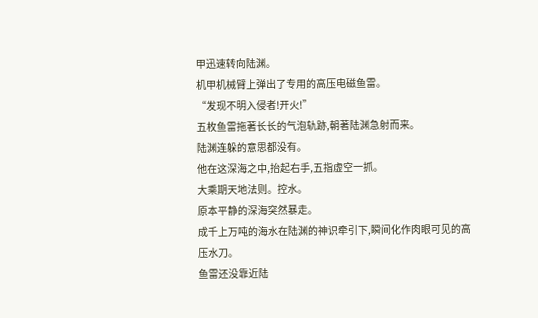甲迅速转向陆渊。
机甲机械臂上弹出了专用的高压电磁鱼雷。
“发现不明入侵者!开火!”
五枚鱼雷拖著长长的气泡轨跡,朝著陆渊急射而来。
陆渊连躲的意思都没有。
他在这深海之中,抬起右手,五指虚空一抓。
大乘期天地法则。控水。
原本平静的深海突然暴走。
成千上万吨的海水在陆渊的神识牵引下,瞬间化作肉眼可见的高压水刀。
鱼雷还没靠近陆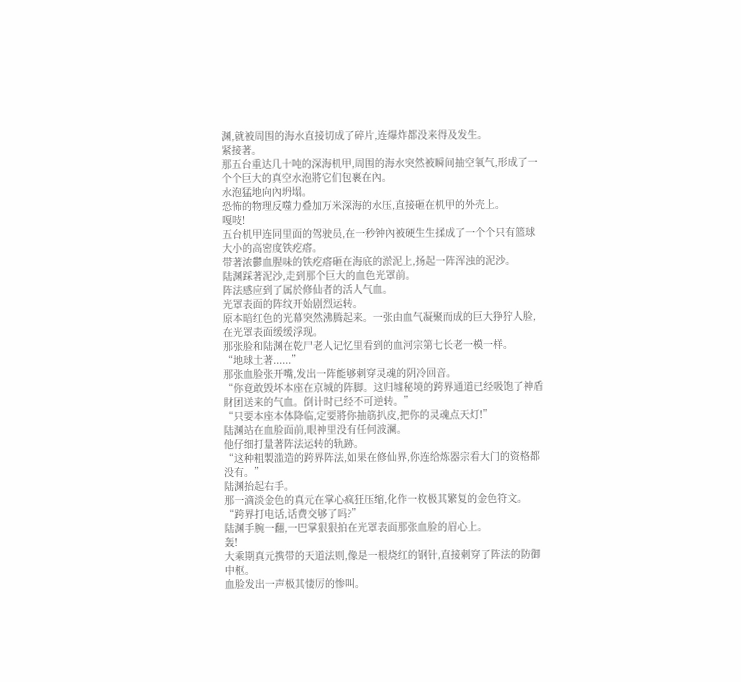渊,就被周围的海水直接切成了碎片,连爆炸都没来得及发生。
紧接著。
那五台重达几十吨的深海机甲,周围的海水突然被瞬间抽空氧气,形成了一个个巨大的真空水泡將它们包裹在內。
水泡猛地向內坍塌。
恐怖的物理反噬力叠加万米深海的水压,直接砸在机甲的外壳上。
嘎吱!
五台机甲连同里面的驾驶员,在一秒钟內被硬生生揉成了一个个只有篮球大小的高密度铁疙瘩。
带著浓鬱血腥味的铁疙瘩砸在海底的淤泥上,扬起一阵浑浊的泥沙。
陆渊踩著泥沙,走到那个巨大的血色光罩前。
阵法感应到了属於修仙者的活人气血。
光罩表面的阵纹开始剧烈运转。
原本暗红色的光幕突然沸腾起来。一张由血气凝聚而成的巨大狰狞人脸,在光罩表面缓缓浮现。
那张脸和陆渊在乾尸老人记忆里看到的血河宗第七长老一模一样。
“地球土著......”
那张血脸张开嘴,发出一阵能够刺穿灵魂的阴冷回音。
“你竟敢毁坏本座在京城的阵脚。这归墟秘境的跨界通道已经吸饱了神盾財团送来的气血。倒计时已经不可逆转。”
“只要本座本体降临,定要將你抽筋扒皮,把你的灵魂点天灯!”
陆渊站在血脸面前,眼神里没有任何波澜。
他仔细打量著阵法运转的轨跡。
“这种粗製滥造的跨界阵法,如果在修仙界,你连给炼器宗看大门的资格都没有。”
陆渊抬起右手。
那一滴淡金色的真元在掌心疯狂压缩,化作一枚极其繁复的金色符文。
“跨界打电话,话费交够了吗?”
陆渊手腕一翻,一巴掌狠狠拍在光罩表面那张血脸的眉心上。
轰!
大乘期真元携带的天道法则,像是一根烧红的钢针,直接刺穿了阵法的防御中枢。
血脸发出一声极其悽厉的惨叫。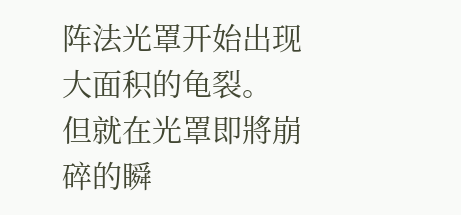阵法光罩开始出现大面积的龟裂。
但就在光罩即將崩碎的瞬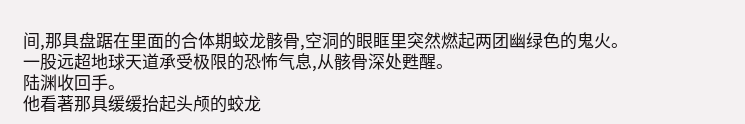间,那具盘踞在里面的合体期蛟龙骸骨,空洞的眼眶里突然燃起两团幽绿色的鬼火。
一股远超地球天道承受极限的恐怖气息,从骸骨深处甦醒。
陆渊收回手。
他看著那具缓缓抬起头颅的蛟龙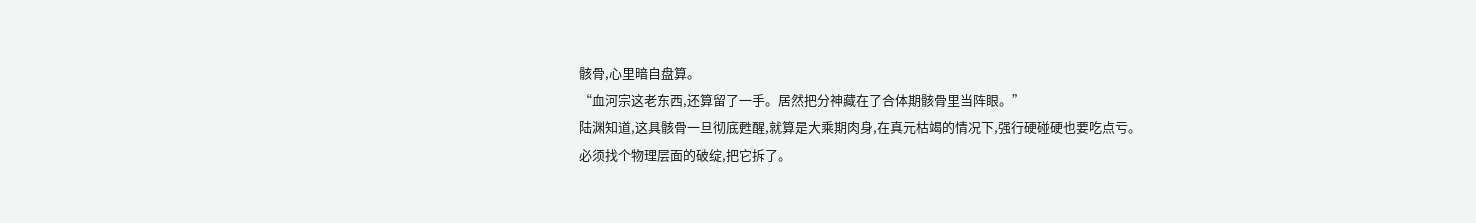骸骨,心里暗自盘算。
“血河宗这老东西,还算留了一手。居然把分神藏在了合体期骸骨里当阵眼。”
陆渊知道,这具骸骨一旦彻底甦醒,就算是大乘期肉身,在真元枯竭的情况下,强行硬碰硬也要吃点亏。
必须找个物理层面的破绽,把它拆了。